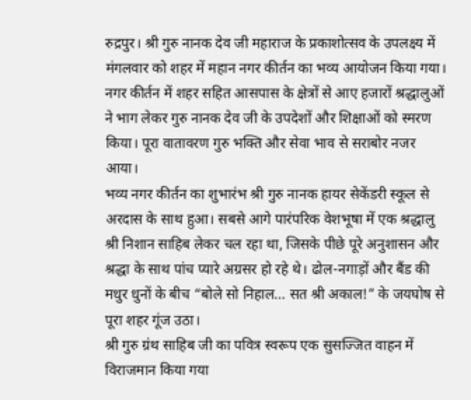रुद्रपुर। श्री गुरु नानक देव जी महाराज के प्रकाशोत्सव के उपलक्ष्य में मंगलवार को शहर में महान नगर कीर्तन का भव्य आयोजन किया गया। नगर कीर्तन में शहर सहित आसपास के क्षेत्रों से आए हजारों श्रद्धालुओं ने भाग लेकर गुरु नानक देव जी के उपदेशों और शिक्षाओं को स्मरण किया। पूरा वातावरण गुरु भक्ति और सेवा भाव से सराबोर नजर आया।
भव्य नगर कीर्तन का शुभारंभ श्री गुरु नानक हायर सेकेंडरी स्कूल से अरदास के साथ हुआ। सबसे आगे पारंपरिक वेशभूषा में एक श्रद्धालु श्री निशान साहिब लेकर चल रहा था, जिसके पीछे पूरे अनुशासन और श्रद्धा के साथ पांच प्यारे अग्रसर हो रहे थे। ढोल-नगाड़ों और बैंड की मधुर धुनों के बीच “बोले सो निहाल… सत श्री अकाल!” के जयघोष से पूरा शहर गूंज उठा।
श्री गुरु ग्रंथ साहिब जी का पवित्र स्वरूप एक सुसज्जित वाहन में विराजमान किया गया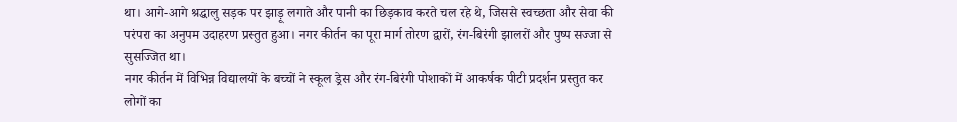था। आगे-आगे श्रद्धालु सड़क पर झाड़ू लगाते और पानी का छिड़काव करते चल रहे थे, जिससे स्वच्छता और सेवा की परंपरा का अनुपम उदाहरण प्रस्तुत हुआ। नगर कीर्तन का पूरा मार्ग तोरण द्वारों, रंग-बिरंगी झालरों और पुष्प सज्जा से सुसज्जित था।
नगर कीर्तन में विभिन्न विद्यालयों के बच्चों ने स्कूल ड्रेस और रंग-बिरंगी पोशाकों में आकर्षक पीटी प्रदर्शन प्रस्तुत कर लोगों का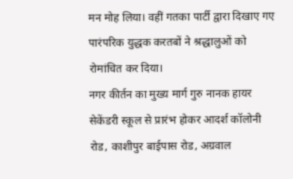मन मोह लिया। वहीं गतका पार्टी द्वारा दिखाए गए पारंपरिक युद्धक करतबों ने श्रद्धालुओं को रोमांचित कर दिया।
नगर कीर्तन का मुख्य मार्ग गुरु नानक हायर सेकेंडरी स्कूल से प्रारंभ होकर आदर्श कॉलोनी रोड, काशीपुर बाईपास रोड, अग्रवाल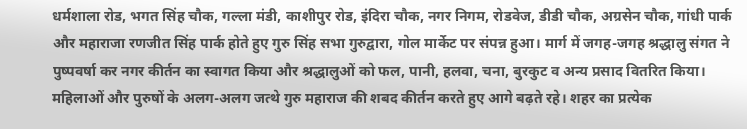धर्मशाला रोड, भगत सिंह चौक, गल्ला मंडी, काशीपुर रोड, इंदिरा चौक, नगर निगम, रोडवेज, डीडी चौक, अग्रसेन चौक, गांधी पार्क और महाराजा रणजीत सिंह पार्क होते हुए गुरु सिंह सभा गुरुद्वारा, गोल मार्केट पर संपन्न हुआ। मार्ग में जगह-जगह श्रद्धालु संगत ने पुष्पवर्षा कर नगर कीर्तन का स्वागत किया और श्रद्धालुओं को फल, पानी, हलवा, चना, बुरकुट व अन्य प्रसाद वितरित किया।
महिलाओं और पुरुषों के अलग-अलग जत्थे गुरु महाराज की शबद कीर्तन करते हुए आगे बढ़ते रहे। शहर का प्रत्येक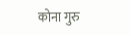कोना गुरु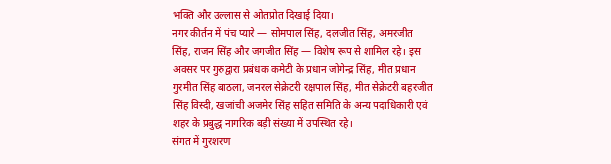भक्ति और उल्लास से ओतप्रोत दिखाई दिया।
नगर कीर्तन में पंच प्यारे — सोमपाल सिंह, दलजीत सिंह, अमरजीत सिंह, राजन सिंह और जगजीत सिंह — विशेष रूप से शामिल रहे। इस अवसर पर गुरुद्वारा प्रबंधक कमेटी के प्रधान जोगेन्द्र सिंह, मीत प्रधान गुरमीत सिंह बाठला, जनरल सेक्रेटरी रक्षपाल सिंह, मीत सेक्रेटरी बहरजीत सिंह विस्दी, खजांची अजमेर सिंह सहित समिति के अन्य पदाधिकारी एवं शहर के प्रबुद्ध नागरिक बड़ी संख्या में उपस्थित रहे।
संगत में गुरशरण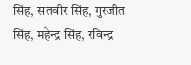सिंह, सतवीर सिंह, गुरजीत सिंह, महेन्द्र सिंह, रविन्द्र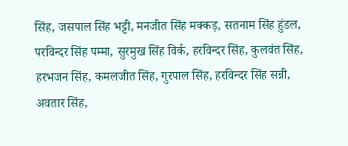सिंह, जसपाल सिंह भट्टी, मनजीत सिंह मक्कड़, सतनाम सिंह हुंडल, परविन्दर सिंह पम्मा, सुरमुख सिंह विर्क, हरविन्दर सिंह, कुलवंत सिंह, हरभजन सिंह, कमलजीत सिंह, गुरपाल सिंह, हरविन्दर सिंह सन्नी, अवतार सिंह,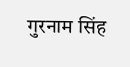गुरनाम सिंह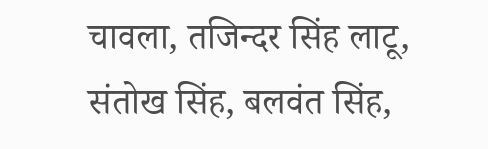चावला, तजिन्दर सिंह लाटू, संतोख सिंह, बलवंत सिंह,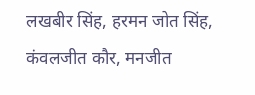लखबीर सिंह, हरमन जोत सिंह, कंवलजीत कौर, मनजीत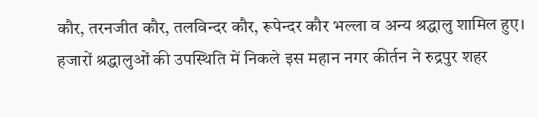कौर, तरनजीत कौर, तलविन्दर कौर, रूपेन्दर कौर भल्ला व अन्य श्रद्धालु शामिल हुए।
हजारों श्रद्धालुओं की उपस्थिति में निकले इस महान नगर कीर्तन ने रुद्रपुर शहर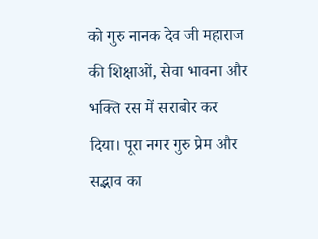को गुरु नानक देव जी महाराज की शिक्षाओं, सेवा भावना और भक्ति रस में सराबोर कर दिया। पूरा नगर गुरु प्रेम और सद्भाव का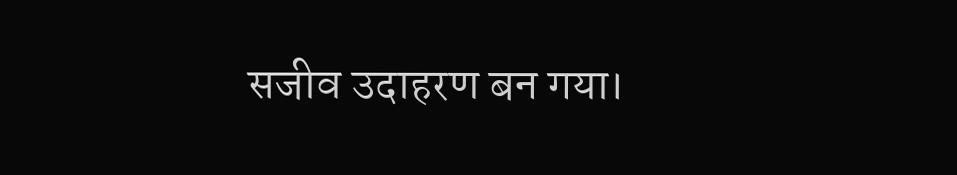सजीव उदाहरण बन गया।